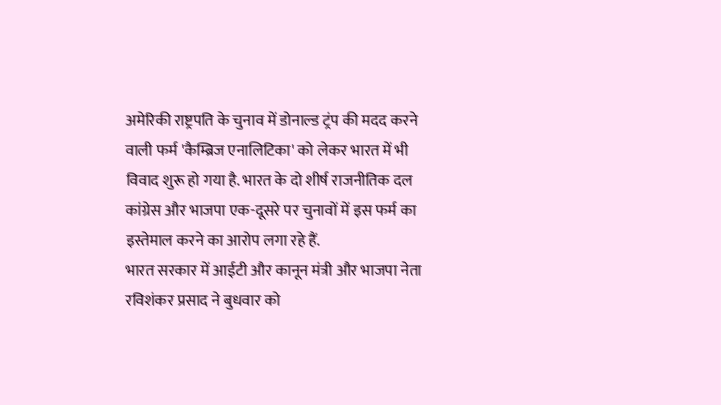अमेरिकी राष्ट्रपति के चुनाव में डोनाल्ड ट्रंप की मदद करने वाली फर्म 'कैम्ब्रिज एनालिटिका' को लेकर भारत में भी विवाद शुरू हो गया है. भारत के दो शीर्ष राजनीतिक दल कांग्रेस और भाजपा एक-दूसरे पर चुनावों में इस फर्म का इस्तेमाल करने का आरोप लगा रहे हैं.
भारत सरकार में आईटी और कानून मंत्री और भाजपा नेता रविशंकर प्रसाद ने बुधवार को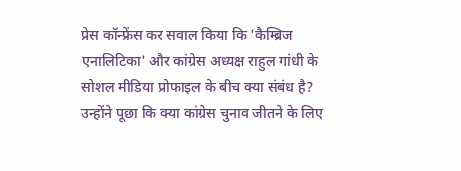प्रेस कॉन्फ्रेंस कर सवाल किया कि 'कैम्ब्रिज एनालिटिका' और कांग्रेस अध्यक्ष राहुल गांधी के सोशल मीडिया प्रोफाइल के बीच क्या संबंध है? उन्होंने पूछा कि क्या कांग्रेस चुनाव जीतने के लिए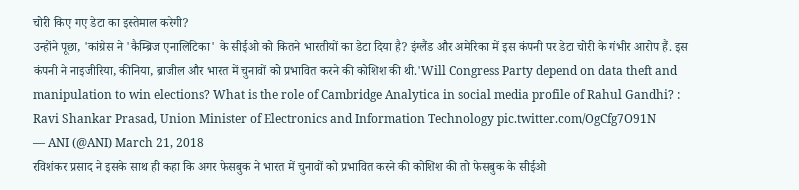चोरी किए गए डेटा का इस्तेमाल करेगी?
उन्होंने पूछा, 'कांग्रेस ने 'कैम्ब्रिज एनालिटिका' के सीईओ को कितने भारतीयों का डेटा दिया है? इंग्लैंड और अमेरिका में इस कंपनी पर डेटा चोरी के गंभीर आरोप हैं. इस कंपनी ने नाइजीरिया, कीनिया, ब्राजील और भारत में चुनावों को प्रभावित करने की कोशिश की थी.'Will Congress Party depend on data theft and manipulation to win elections? What is the role of Cambridge Analytica in social media profile of Rahul Gandhi? : Ravi Shankar Prasad, Union Minister of Electronics and Information Technology pic.twitter.com/OgCfg7O91N
— ANI (@ANI) March 21, 2018
रविशंकर प्रसाद ने इसके साथ ही कहा कि अगर फेसबुक ने भारत में चुनावों को प्रभावित करने की कोशिश की तो फेसबुक के सीईओ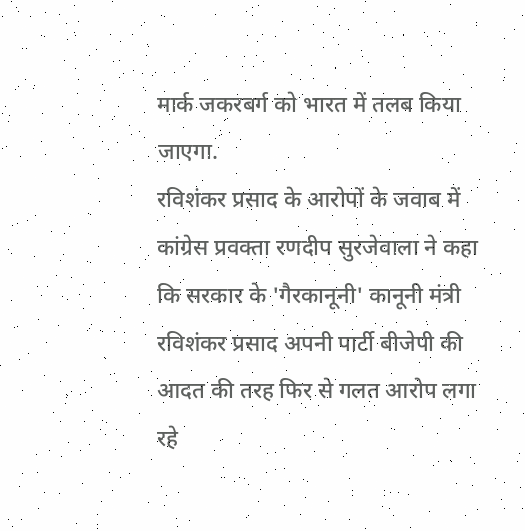मार्क जकरबर्ग को भारत में तलब किया जाएगा.
रविशंकर प्रसाद के आरोपों के जवाब में कांग्रेस प्रवक्ता रणदीप सुरजेवाला ने कहा कि सरकार के 'गैरकानूनी' कानूनी मंत्री रविशंकर प्रसाद अपनी पार्टी बीजेपी की आदत की तरह फिर से गलत आरोप लगा रहे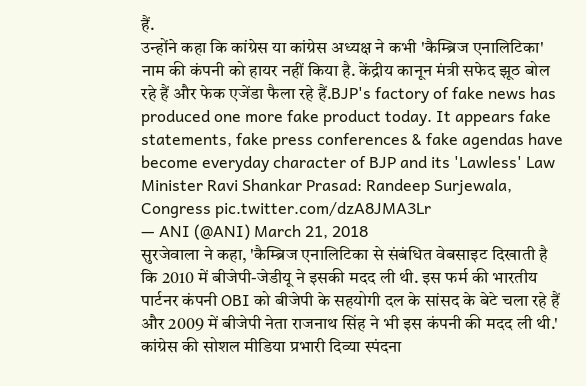हैं.
उन्होंने कहा कि कांग्रेस या कांग्रेस अध्यक्ष ने कभी 'कैम्ब्रिज एनालिटिका' नाम की कंपनी को हायर नहीं किया है. केंद्रीय कानून मंत्री सफेद झूठ बोल रहे हैं और फेक एजेंडा फैला रहे हैं.BJP's factory of fake news has produced one more fake product today. It appears fake statements, fake press conferences & fake agendas have become everyday character of BJP and its 'Lawless' Law Minister Ravi Shankar Prasad: Randeep Surjewala, Congress pic.twitter.com/dzA8JMA3Lr
— ANI (@ANI) March 21, 2018
सुरजेवाला ने कहा, 'कैम्ब्रिज एनालिटिका से संबंधित वेबसाइट दिखाती है कि 2010 में बीजेपी-जेडीयू ने इसकी मदद ली थी. इस फर्म की भारतीय पार्टनर कंपनी OBI को बीजेपी के सहयोगी दल के सांसद के बेटे चला रहे हैं और 2009 में बीजेपी नेता राजनाथ सिंह ने भी इस कंपनी की मदद ली थी.'
कांग्रेस की सोशल मीडिया प्रभारी दिव्या स्पंदना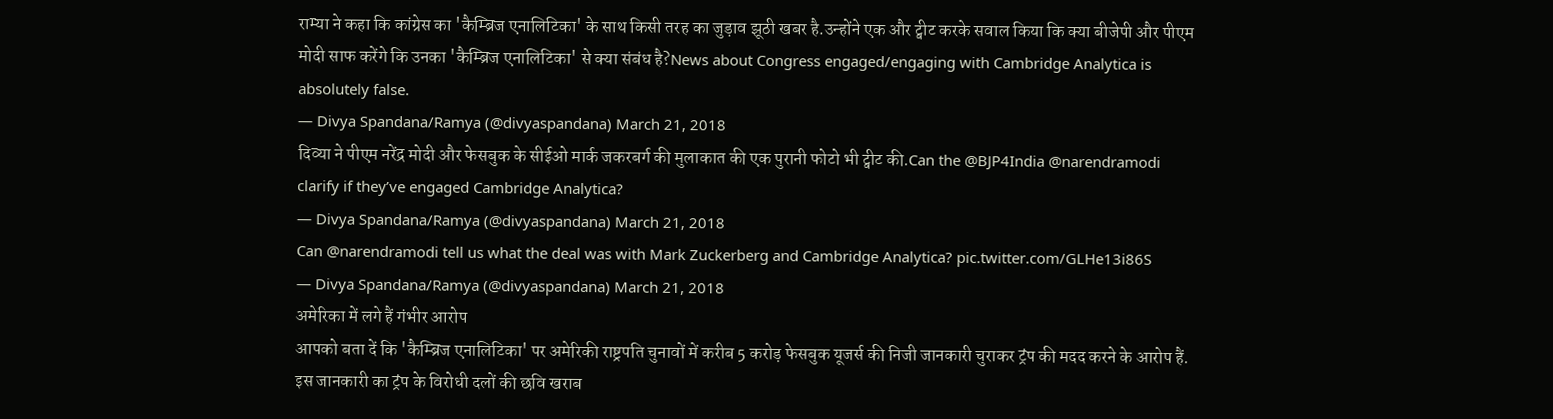राम्या ने कहा कि कांग्रेस का 'कैम्ब्रिज एनालिटिका' के साथ किसी तरह का जुड़ाव झूठी खबर है.उन्होंने एक और ट्वीट करके सवाल किया कि क्या बीजेपी और पीएम मोदी साफ करेंगे कि उनका 'कैम्ब्रिज एनालिटिका' से क्या संबंध है?News about Congress engaged/engaging with Cambridge Analytica is absolutely false.
— Divya Spandana/Ramya (@divyaspandana) March 21, 2018
दिव्या ने पीएम नरेंद्र मोदी और फेसबुक के सीईओ मार्क जकरबर्ग की मुलाकात की एक पुरानी फोटो भी ट्वीट की.Can the @BJP4India @narendramodi clarify if they’ve engaged Cambridge Analytica?
— Divya Spandana/Ramya (@divyaspandana) March 21, 2018
Can @narendramodi tell us what the deal was with Mark Zuckerberg and Cambridge Analytica? pic.twitter.com/GLHe13i86S
— Divya Spandana/Ramya (@divyaspandana) March 21, 2018
अमेरिका में लगे हैं गंभीर आरोप
आपको बता दें कि 'कैम्ब्रिज एनालिटिका' पर अमेरिकी राष्ट्रपति चुनावों में करीब 5 करोड़ फेसबुक यूजर्स की निजी जानकारी चुराकर ट्रंप की मदद करने के आरोप हैं. इस जानकारी का ट्रंप के विरोधी दलों की छवि खराब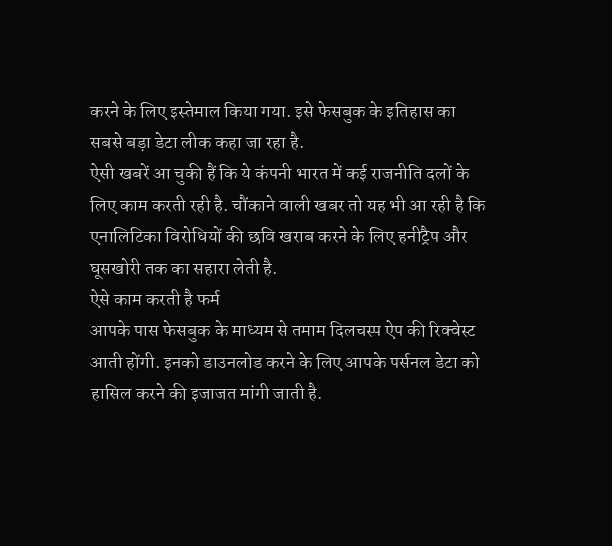करने के लिए इस्तेमाल किया गया. इसे फेसबुक के इतिहास का सबसे बड़ा डेटा लीक कहा जा रहा है.
ऐसी खबरें आ चुकी हैं कि ये कंपनी भारत में कई राजनीति दलों के लिए काम करती रही है. चौंकाने वाली खबर तो यह भी आ रही है कि एनालिटिका विरोधियों की छवि खराब करने के लिए हनीट्रैप और घूसखोरी तक का सहारा लेती है.
ऐसे काम करती है फर्म
आपके पास फेसबुक के माध्यम से तमाम दिलचस्प ऐप की रिक्वेस्ट आती होंगी. इनको डाउनलोड करने के लिए आपके पर्सनल डेटा को हासिल करने की इजाजत मांगी जाती है.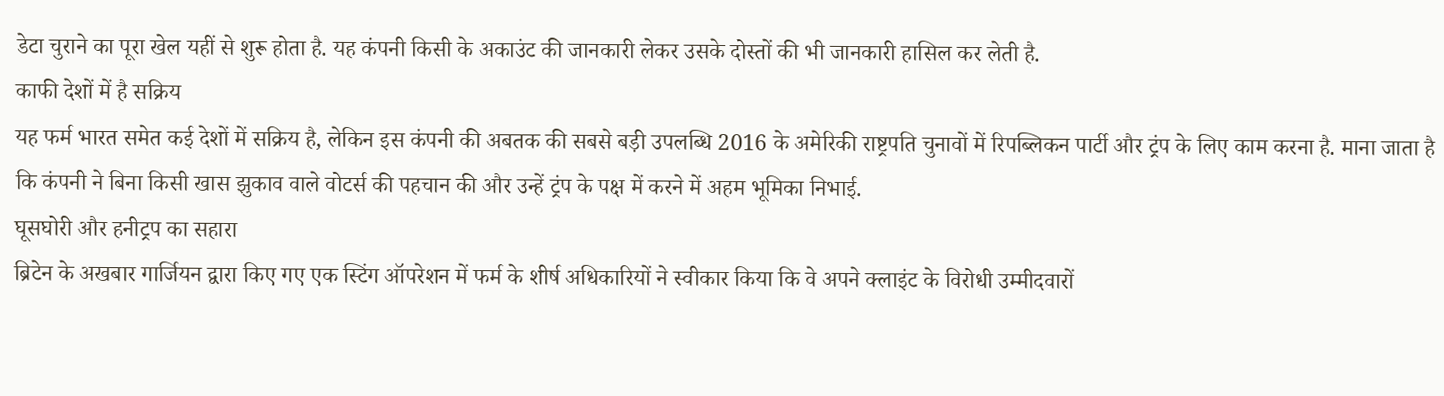डेटा चुराने का पूरा खेल यहीं से शुरू होता है. यह कंपनी किसी के अकाउंट की जानकारी लेकर उसके दोस्तों की भी जानकारी हासिल कर लेती है.
काफी देशों में है सक्रिय
यह फर्म भारत समेत कई देशों में सक्रिय है, लेकिन इस कंपनी की अबतक की सबसे बड़ी उपलब्धि 2016 के अमेरिकी राष्ट्रपति चुनावों में रिपब्लिकन पार्टी और ट्रंप के लिए काम करना है. माना जाता है कि कंपनी ने बिना किसी खास झुकाव वाले वोटर्स की पहचान की और उन्हें ट्रंप के पक्ष में करने में अहम भूमिका निभाई.
घूसघोरी और हनीट्रप का सहारा
ब्रिटेन के अखबार गार्जियन द्वारा किए गए एक स्टिंग ऑपरेशन में फर्म के शीर्ष अधिकारियों ने स्वीकार किया कि वे अपने क्लाइंट के विरोधी उम्मीदवारों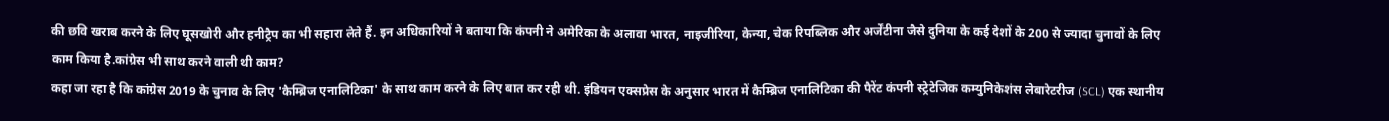की छवि खराब करने के लिए घूसखोरी और हनीट्रैप का भी सहारा लेते हैं. इन अधिकारियों ने बताया कि कंपनी ने अमेरिका के अलावा भारत, नाइजीरिया, केन्या, चेक रिपब्लिक और अर्जेंटीना जैसे दुनिया के कई देशों के 200 से ज्यादा चुनावों के लिए काम किया है.कांग्रेस भी साथ करने वाली थी काम?
कहा जा रहा है कि कांग्रेस 2019 के चुनाव के लिए 'कैम्ब्रिज एनालिटिका' के साथ काम करने के लिए बात कर रही थी. इंडियन एक्सप्रेस के अनुसार भारत में कैम्ब्रिज एनालिटिका की पैरेंट कंपनी स्ट्रेटेजिक कम्युनिकेशंस लेबारेटरीज (SCL) एक स्थानीय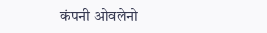कंपनी ओवलेनो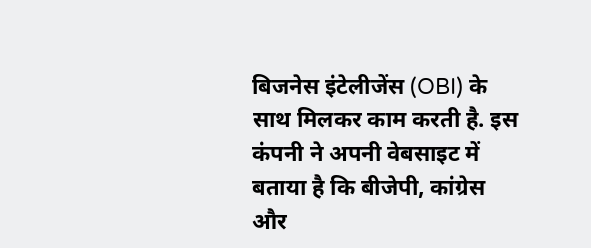बिजनेस इंटेलीजेंस (OBI) के साथ मिलकर काम करती है. इस कंपनी ने अपनी वेबसाइट में बताया है कि बीजेपी, कांग्रेस और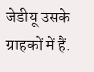जेडीयू उसके ग्राहकों में हैं.